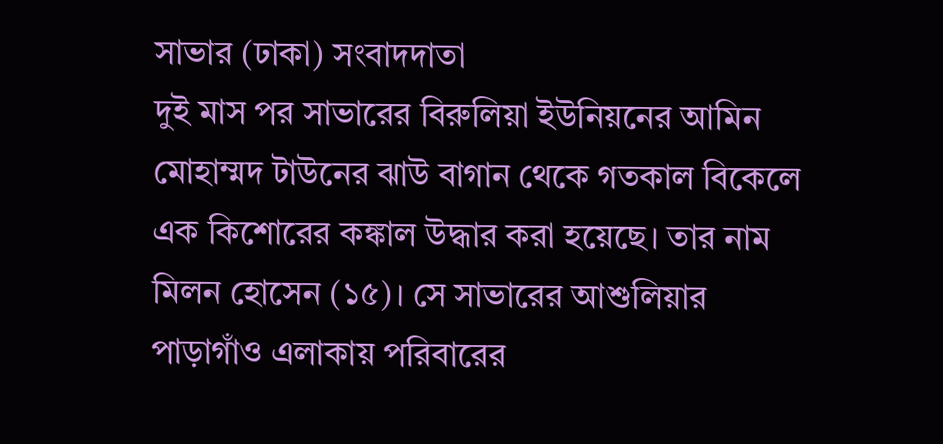সাভার (ঢাকা) সংবাদদাতা
দুই মাস পর সাভারের বিরুলিয়া ইউনিয়নের আমিন মোহাম্মদ টাউনের ঝাউ বাগান থেকে গতকাল বিকেলে এক কিশোরের কঙ্কাল উদ্ধার করা হয়েছে। তার নাম মিলন হোসেন (১৫)। সে সাভারের আশুলিয়ার পাড়াগাঁও এলাকায় পরিবারের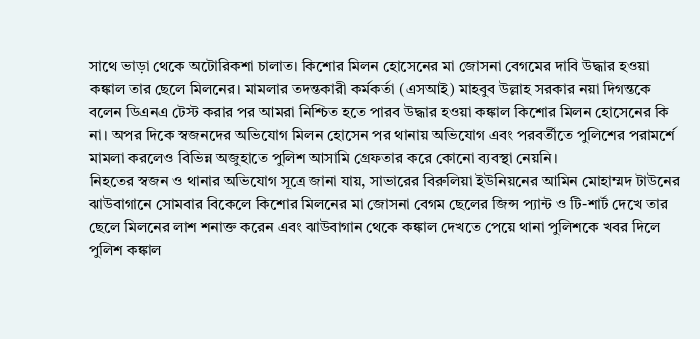সাথে ভাড়া থেকে অটোরিকশা চালাত। কিশোর মিলন হোসেনের মা জোসনা বেগমের দাবি উদ্ধার হওয়া কঙ্কাল তার ছেলে মিলনের। মামলার তদন্তকারী কর্মকর্তা (এসআই) মাহবুব উল্লাহ সরকার নয়া দিগন্তকে বলেন ডিএনএ টেস্ট করার পর আমরা নিশ্চিত হতে পারব উদ্ধার হওয়া কঙ্কাল কিশোর মিলন হোসেনের কি না। অপর দিকে স্বজনদের অভিযোগ মিলন হোসেন পর থানায় অভিযোগ এবং পরবর্তীতে পুলিশের পরামর্শে মামলা করলেও বিভিন্ন অজুহাতে পুলিশ আসামি গ্রেফতার করে কোনো ব্যবস্থা নেয়নি।
নিহতের স্বজন ও থানার অভিযোগ সূত্রে জানা যায়, সাভারের বিরুলিয়া ইউনিয়নের আমিন মোহাম্মদ টাউনের ঝাউবাগানে সোমবার বিকেলে কিশোর মিলনের মা জোসনা বেগম ছেলের জিন্স প্যান্ট ও টি-শার্ট দেখে তার ছেলে মিলনের লাশ শনাক্ত করেন এবং ঝাউবাগান থেকে কঙ্কাল দেখতে পেয়ে থানা পুলিশকে খবর দিলে পুলিশ কঙ্কাল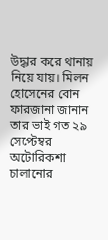উদ্ধার করে থানায় নিয়ে যায়। মিলন হোসেনের বোন ফারজানা জানান তার ভাই গত ২৯ সেপ্টেম্বর অটোরিকশা চালানোর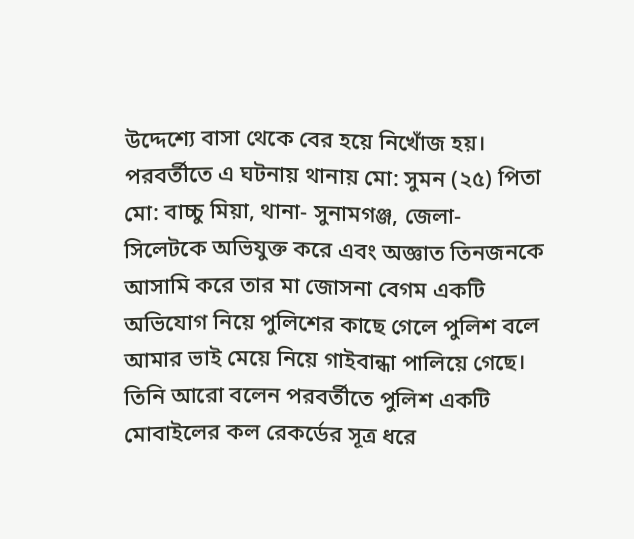উদ্দেশ্যে বাসা থেকে বের হয়ে নিখোঁজ হয়। পরবর্তীতে এ ঘটনায় থানায় মো: সুমন (২৫) পিতা মো: বাচ্চু মিয়া, থানা- সুনামগঞ্জ, জেলা- সিলেটকে অভিযুক্ত করে এবং অজ্ঞাত তিনজনকে আসামি করে তার মা জোসনা বেগম একটি অভিযোগ নিয়ে পুলিশের কাছে গেলে পুলিশ বলে আমার ভাই মেয়ে নিয়ে গাইবান্ধা পালিয়ে গেছে। তিনি আরো বলেন পরবর্তীতে পুলিশ একটি মোবাইলের কল রেকর্ডের সূত্র ধরে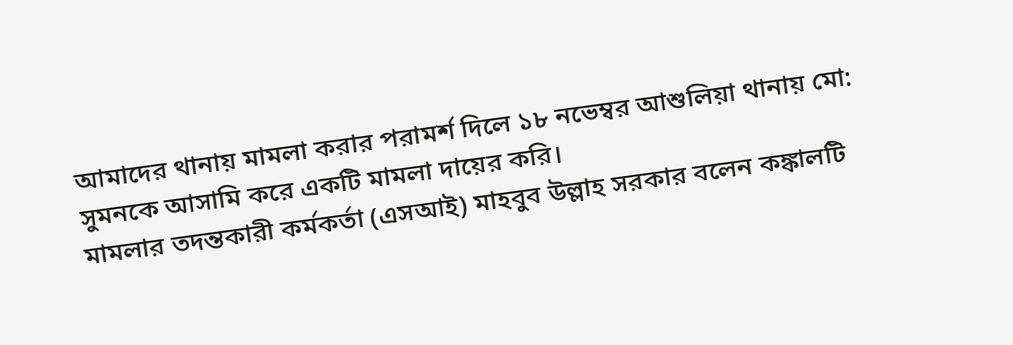আমাদের থানায় মামলা করার পরামর্শ দিলে ১৮ নভেম্বর আশুলিয়া থানায় মো: সুমনকে আসামি করে একটি মামলা দায়ের করি।
মামলার তদন্তকারী কর্মকর্তা (এসআই) মাহবুব উল্লাহ সরকার বলেন কঙ্কালটি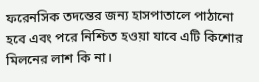ফরেনসিক তদন্তের জন্য হাসপাতালে পাঠানো হবে এবং পরে নিশ্চিত হওয়া যাবে এটি কিশোর মিলনের লাশ কি না।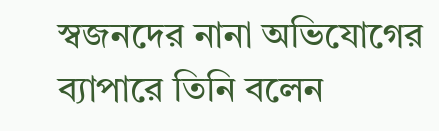স্বজনদের নানা অভিযোগের ব্যাপারে তিনি বলেন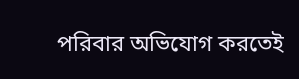পরিবার অভিযোগ করতেই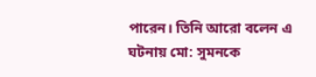পারেন। তিনি আরো বলেন এ ঘটনায় মো: সুমনকে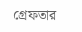গ্রেফতার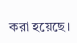করা হয়েছে।